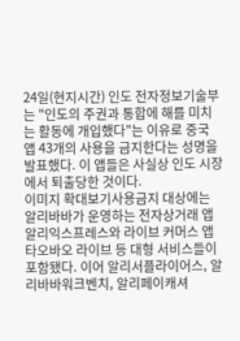24일(현지시간) 인도 전자정보기술부는 "인도의 주권과 통합에 해를 미치는 활동에 개입했다"는 이유로 중국 앱 43개의 사용을 금지한다는 성명을 발표했다. 이 앱들은 사실상 인도 시장에서 퇴출당한 것이다.
이미지 확대보기사용금지 대상에는 알리바바가 운영하는 전자상거래 앱 알리익스프레스와 라이브 커머스 앱 타오바오 라이브 등 대형 서비스들이 포함됐다. 이어 알리서플라이어스, 알리바바워크벤치, 알리페이캐셔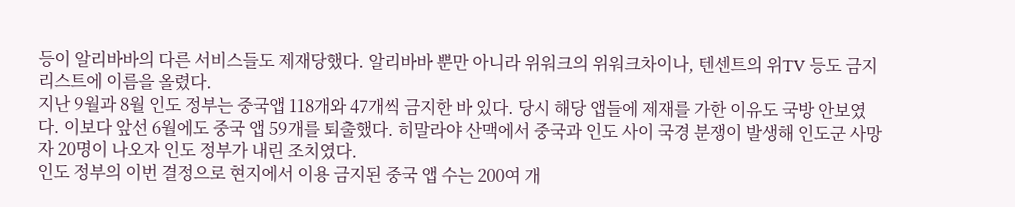등이 알리바바의 다른 서비스들도 제재당했다. 알리바바 뿐만 아니라 위워크의 위워크차이나, 텐센트의 위TV 등도 금지리스트에 이름을 올렸다.
지난 9월과 8월 인도 정부는 중국앱 118개와 47개씩 금지한 바 있다. 당시 해당 앱들에 제재를 가한 이유도 국방 안보였다. 이보다 앞선 6월에도 중국 앱 59개를 퇴출했다. 히말라야 산맥에서 중국과 인도 사이 국경 분쟁이 발생해 인도군 사망자 20명이 나오자 인도 정부가 내린 조치였다.
인도 정부의 이번 결정으로 현지에서 이용 금지된 중국 앱 수는 200여 개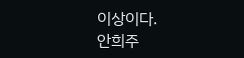이상이다.
안희주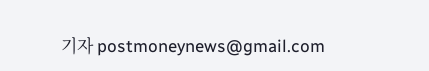기자 postmoneynews@gmail.com